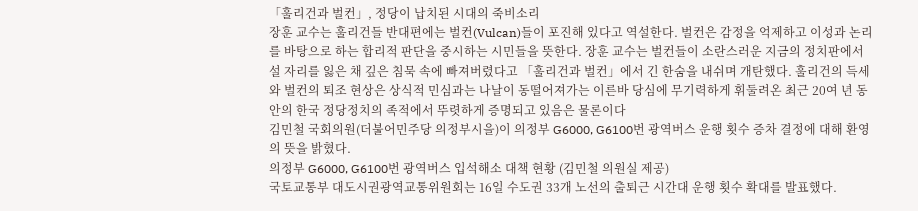「훌리건과 벌컨」, 정당이 납치된 시대의 죽비소리
장훈 교수는 훌리건들 반대편에는 벌컨(Vulcan)들이 포진해 있다고 역설한다. 벌컨은 감정을 억제하고 이성과 논리를 바탕으로 하는 합리적 판단을 중시하는 시민들을 뜻한다. 장훈 교수는 벌컨들이 소란스러운 지금의 정치판에서 설 자리를 잃은 채 깊은 침묵 속에 빠져버렸다고 「훌리건과 벌컨」에서 긴 한숨을 내쉬며 개탄했다. 훌리건의 득세와 벌컨의 퇴조 현상은 상식적 민심과는 나날이 동떨어져가는 이른바 당심에 무기력하게 휘둘려온 최근 20여 년 동안의 한국 정당정치의 족적에서 뚜렷하게 증명되고 있음은 물론이다
김민철 국회의원(더불어민주당 의정부시을)이 의정부 G6000, G6100번 광역버스 운행 횟수 증차 결정에 대해 환영의 뜻을 밝혔다.
의정부 G6000, G6100번 광역버스 입석해소 대책 현황 (김민철 의원실 제공)
국토교통부 대도시권광역교통위원회는 16일 수도권 33개 노선의 출퇴근 시간대 운행 횟수 확대를 발표했다.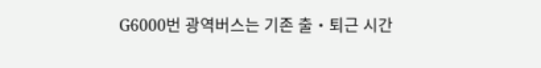G6000번 광역버스는 기존 출‧퇴근 시간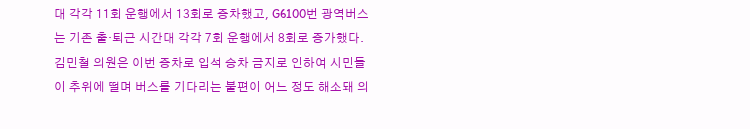대 각각 11회 운행에서 13회로 증차했고, G6100번 광역버스는 기존 출‧퇴근 시간대 각각 7회 운행에서 8회로 증가했다.
김민철 의원은 이번 증차로 입석 승차 금지로 인하여 시민들이 추위에 떨며 버스를 기다리는 불편이 어느 정도 해소돼 의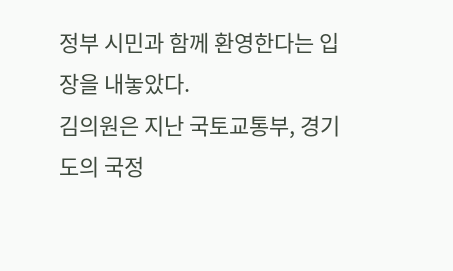정부 시민과 함께 환영한다는 입장을 내놓았다.
김의원은 지난 국토교통부, 경기도의 국정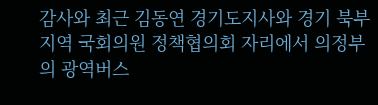감사와 최근 김동연 경기도지사와 경기 북부지역 국회의원 정책협의회 자리에서 의정부의 광역버스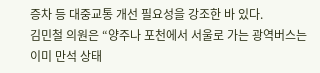증차 등 대중교통 개선 필요성을 강조한 바 있다.
김민철 의원은 “양주나 포천에서 서울로 가는 광역버스는 이미 만석 상태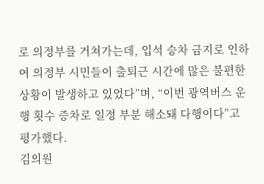로 의정부를 거쳐가는데, 입석 승차 금지로 인하여 의정부 시민들이 출퇴근 시간에 많은 불편한 상황이 발생하고 있었다”며, “이번 광역버스 운행 횟수 증차로 일정 부분 해소돼 다행이다”고 평가했다.
김의원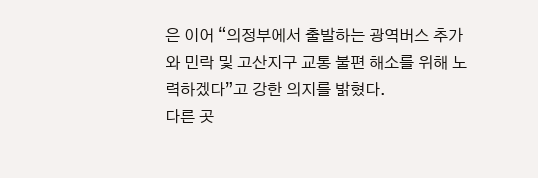은 이어 “의정부에서 출발하는 광역버스 추가와 민락 및 고산지구 교통 불편 해소를 위해 노력하겠다”고 강한 의지를 밝혔다.
다른 곳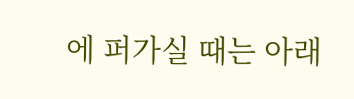에 퍼가실 때는 아래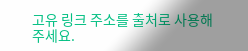고유 링크 주소를 출처로 사용해주세요.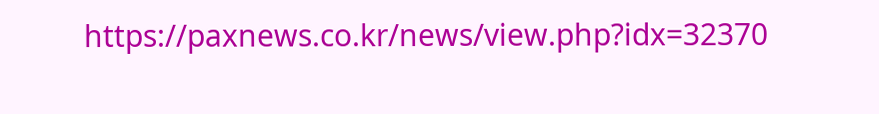https://paxnews.co.kr/news/view.php?idx=32370